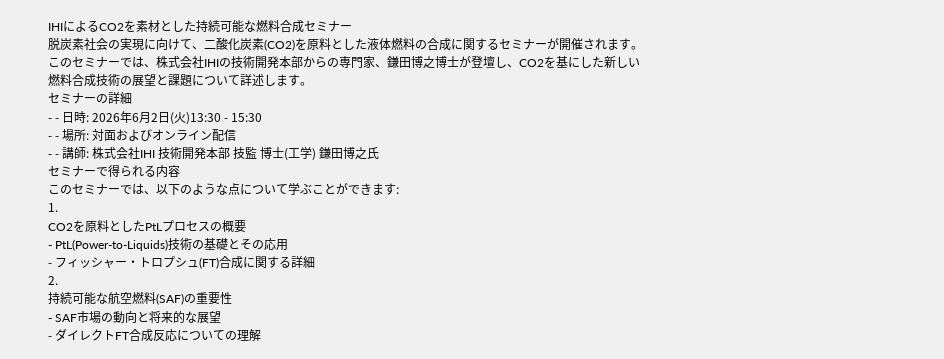IHIによるCO2を素材とした持続可能な燃料合成セミナー
脱炭素社会の実現に向けて、二酸化炭素(CO2)を原料とした液体燃料の合成に関するセミナーが開催されます。このセミナーでは、株式会社IHIの技術開発本部からの専門家、鎌田博之博士が登壇し、CO2を基にした新しい燃料合成技術の展望と課題について詳述します。
セミナーの詳細
- - 日時: 2026年6月2日(火)13:30 - 15:30
- - 場所: 対面およびオンライン配信
- - 講師: 株式会社IHI 技術開発本部 技監 博士(工学) 鎌田博之氏
セミナーで得られる内容
このセミナーでは、以下のような点について学ぶことができます:
1.
CO2を原料としたPtLプロセスの概要
- PtL(Power-to-Liquids)技術の基礎とその応用
- フィッシャー・トロプシュ(FT)合成に関する詳細
2.
持続可能な航空燃料(SAF)の重要性
- SAF市場の動向と将来的な展望
- ダイレクトFT合成反応についての理解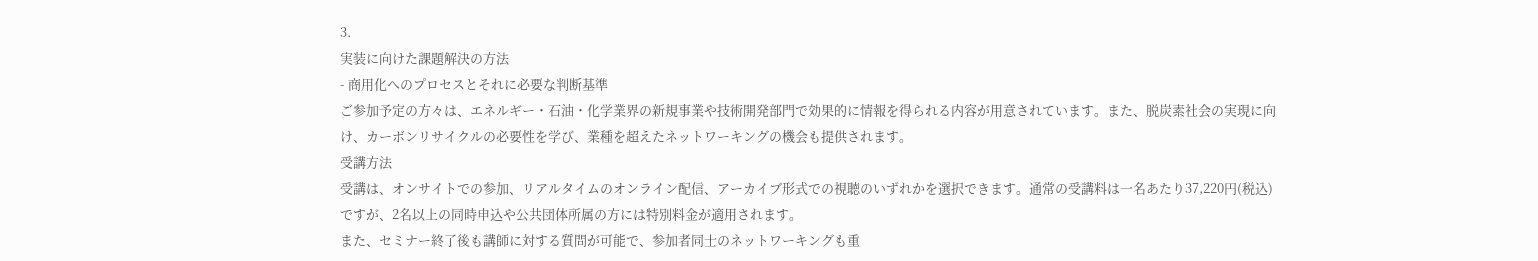3.
実装に向けた課題解決の方法
- 商用化へのプロセスとそれに必要な判断基準
ご参加予定の方々は、エネルギー・石油・化学業界の新規事業や技術開発部門で効果的に情報を得られる内容が用意されています。また、脱炭素社会の実現に向け、カーボンリサイクルの必要性を学び、業種を超えたネットワーキングの機会も提供されます。
受講方法
受講は、オンサイトでの参加、リアルタイムのオンライン配信、アーカイブ形式での視聴のいずれかを選択できます。通常の受講料は一名あたり37,220円(税込)ですが、2名以上の同時申込や公共団体所属の方には特別料金が適用されます。
また、セミナー終了後も講師に対する質問が可能で、参加者同士のネットワーキングも重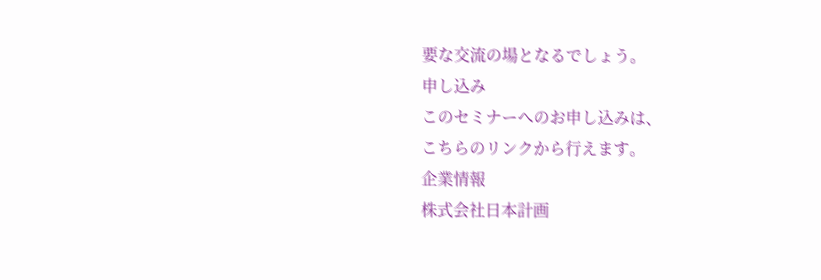要な交流の場となるでしょう。
申し込み
このセミナーへのお申し込みは、
こちらのリンクから行えます。
企業情報
株式会社日本計画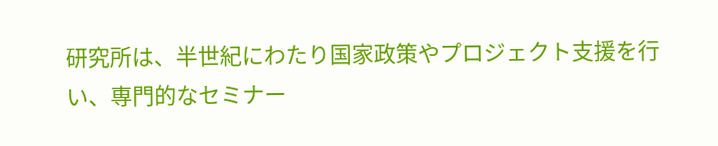研究所は、半世紀にわたり国家政策やプロジェクト支援を行い、専門的なセミナー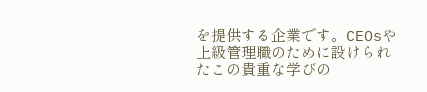を提供する企業です。CEOsや上級管理職のために設けられたこの貴重な学びの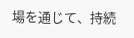場を通じて、持続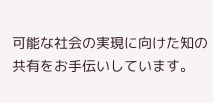可能な社会の実現に向けた知の共有をお手伝いしています。